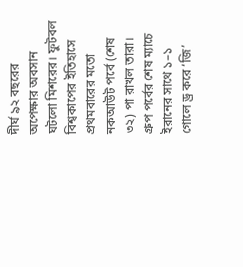দীর্ঘ ৯২ বছরের অপেক্ষার অবসান ঘটলো মিশরের। ফুটবল বিশ্বকাপের ইতিহাসে প্রথমবারের মতো নকআউট পর্বে (শেষ ৩২) পা রাখল তারা। গ্রুপ পর্বের শেষ ম্যাচে ইরানের সাথে ১–১ গোলে ড্র করে ‘জি’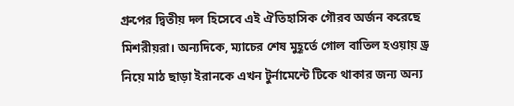গ্রুপের দ্বিতীয় দল হিসেবে এই ঐতিহাসিক গৌরব অর্জন করেছে মিশরীয়রা। অন্যদিকে, ম্যাচের শেষ মুহূর্তে গোল বাতিল হওয়ায় ড্র নিয়ে মাঠ ছাড়া ইরানকে এখন টুর্নামেন্টে টিকে থাকার জন্য অন্য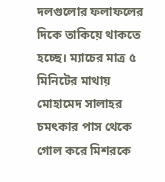দলগুলোর ফলাফলের দিকে তাকিয়ে থাকতে হচ্ছে। ম্যাচের মাত্র ৫ মিনিটের মাথায় মোহামেদ সালাহর চমৎকার পাস থেকে গোল করে মিশরকে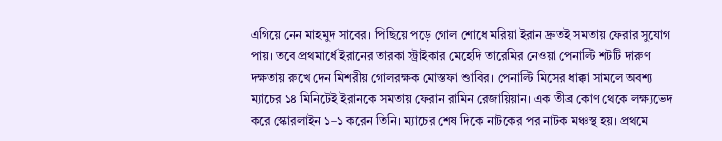এগিয়ে নেন মাহমুদ সাবের। পিছিয়ে পড়ে গোল শোধে মরিয়া ইরান দ্রুতই সমতায় ফেরার সুযোগ পায়। তবে প্রথমার্ধে ইরানের তারকা স্ট্রাইকার মেহেদি তারেমির নেওয়া পেনাল্টি শটটি দারুণ দক্ষতায় রুখে দেন মিশরীয় গোলরক্ষক মোস্তফা শুাবির। পেনাল্টি মিসের ধাক্কা সামলে অবশ্য ম্যাচের ১৪ মিনিটেই ইরানকে সমতায় ফেরান রামিন রেজায়িয়ান। এক তীব্র কোণ থেকে লক্ষ্যভেদ করে স্কোরলাইন ১–১ করেন তিনি। ম্যাচের শেষ দিকে নাটকের পর নাটক মঞ্চস্থ হয়। প্রথমে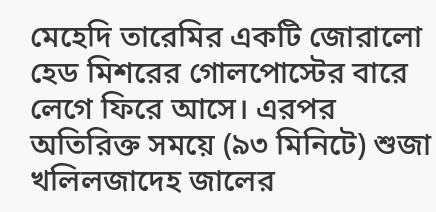মেহেদি তারেমির একটি জোরালো হেড মিশরের গোলপোস্টের বারে লেগে ফিরে আসে। এরপর অতিরিক্ত সময়ে (৯৩ মিনিটে) শুজা খলিলজাদেহ জালের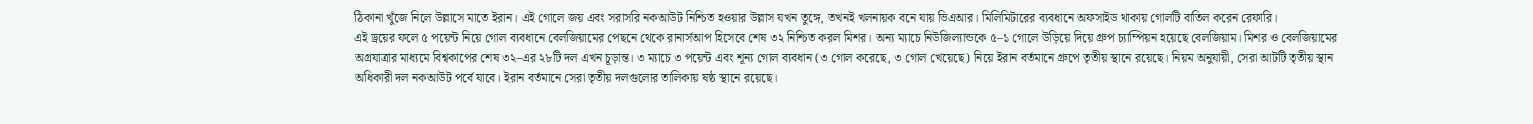ঠিকানা খুঁজে নিলে উল্লাসে মাতে ইরান। এই গোলে জয় এবং সরাসরি নকআউট নিশ্চিত হওয়ার উল্লাস যখন তুঙ্গে, তখনই খলনায়ক বনে যায় ভিএআর। মিলিমিটারের ব্যবধানে অফসাইড থাকায় গোলটি বাতিল করেন রেফারি।
এই ড্রয়ের ফলে ৫ পয়েন্ট নিয়ে গোল ব্যবধানে বেলজিয়ামের পেছনে থেকে রানার্সআপ হিসেবে শেষ ৩২ নিশ্চিত করল মিশর। অন্য ম্যাচে নিউজিল্যান্ডকে ৫–১ গোলে উড়িয়ে দিয়ে গ্রুপ চ্যাম্পিয়ন হয়েছে বেলজিয়াম। মিশর ও বেলজিয়ামের অগ্রযাত্রার মাধ্যমে বিশ্বকাপের শেষ ৩২–এর ২৮টি দল এখন চূড়ান্ত। ৩ ম্যাচে ৩ পয়েন্ট এবং শূন্য গোল ব্যবধান (৩ গোল করেছে, ৩ গোল খেয়েছে) নিয়ে ইরান বর্তমানে গ্রুপে তৃতীয় স্থানে রয়েছে। নিয়ম অনুযায়ী, সেরা আটটি তৃতীয় স্থান অধিকারী দল নকআউট পর্বে যাবে। ইরান বর্তমানে সেরা তৃতীয় দলগুলোর তালিকায় ষষ্ঠ স্থানে রয়েছে।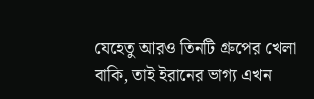যেহেতু আরও তিনটি গ্রুপের খেলা বাকি, তাই ইরানের ভাগ্য এখন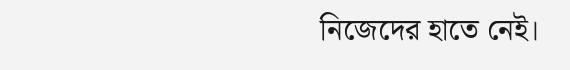নিজেদের হাতে নেই।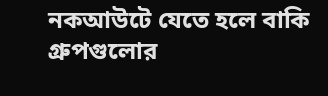নকআউটে যেতে হলে বাকি গ্রুপগুলোর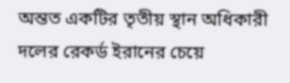অন্তত একটির তৃতীয় স্থান অধিকারী দলের রেকর্ড ইরানের চেয়ে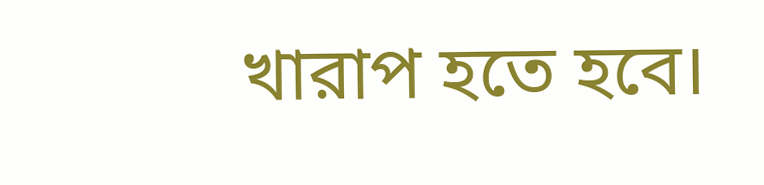খারাপ হতে হবে।